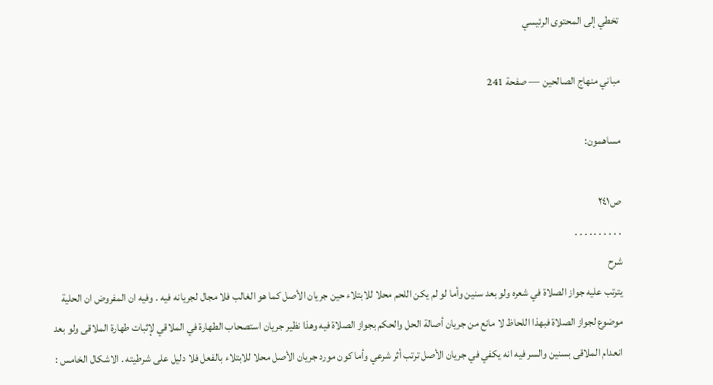تخطي إلى المحتوى الرئيسي

مباني منهاج الصالحين — صفحة 241

مساهمون:

ص٢٤١
. . . . . . . . . .
شرح
يترتب عليه جواز الصلاة في شعره ولو بعد سنين وأما لو لم يكن اللحم محلا للابتلاء حين جريان الأصل كما هو الغالب فلا مجال لجريانه فيه . وفيه ان المفروض ان الحلية موضوع لجواز الصلاة فبهذا اللحاظ لا مانع من جريان أصالة الحل والحكم بجواز الصلاة فيه وهذا نظير جريان استصحاب الطهارة في الملاقي لإثبات طهارة الملاقى ولو بعد انعدام الملاقى بسنين والسر فيه انه يكفي في جريان الأصل ترتب أثر شرعي وأما كون مورد جريان الأصل محلا للابتلاء بالفعل فلا دليل على شرطيته . الاشكال الخامس :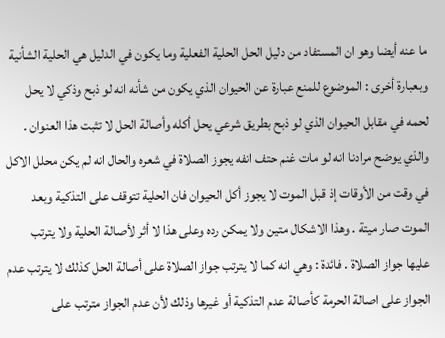ما عنه أيضا وهو ان المستفاد من دليل الحل الحلية الفعلية وما يكون في الدليل هي الحلية الشأنية وبعبارة أخرى : الموضوع للمنع عبارة عن الحيوان الذي يكون من شأنه انه لو ذبح وذكي لا يحل لحمه في مقابل الحيوان الذي لو ذبح بطريق شرعي يحل أكله وأصالة الحل لا تثبت هذا العنوان . والذي يوضح مرادنا انه لو مات غنم حتف انفه يجوز الصلاة في شعره والحال انه لم يكن محلل الاكل في وقت من الأوقات إذ قبل الموت لا يجوز أكل الحيوان فان الحلية تتوقف على التذكية وبعد الموت صار ميتة . وهذا الاشكال متين ولا يمكن رده وعلى هذا لا أثر لأصالة الحلية ولا يترتب عليها جواز الصلاة . فائدة : وهي انه كما لا يترتب جواز الصلاة على أصالة الحل كذلك لا يترتب عدم الجواز على اصالة الحرمة كأصالة عدم التذكية أو غيرها وذلك لأن عدم الجواز مترتب على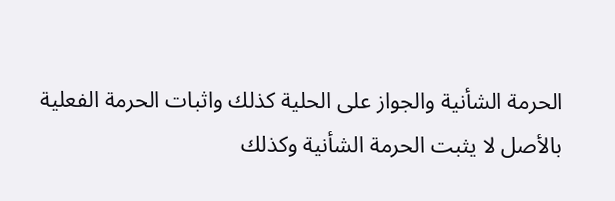الحرمة الشأنية والجواز على الحلية كذلك واثبات الحرمة الفعلية بالأصل لا يثبت الحرمة الشأنية وكذلك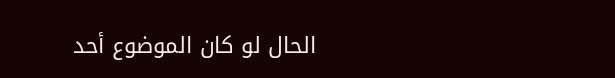الحال لو كان الموضوع أحد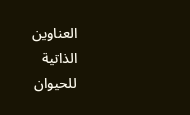العناوين الذاتية للحيوان